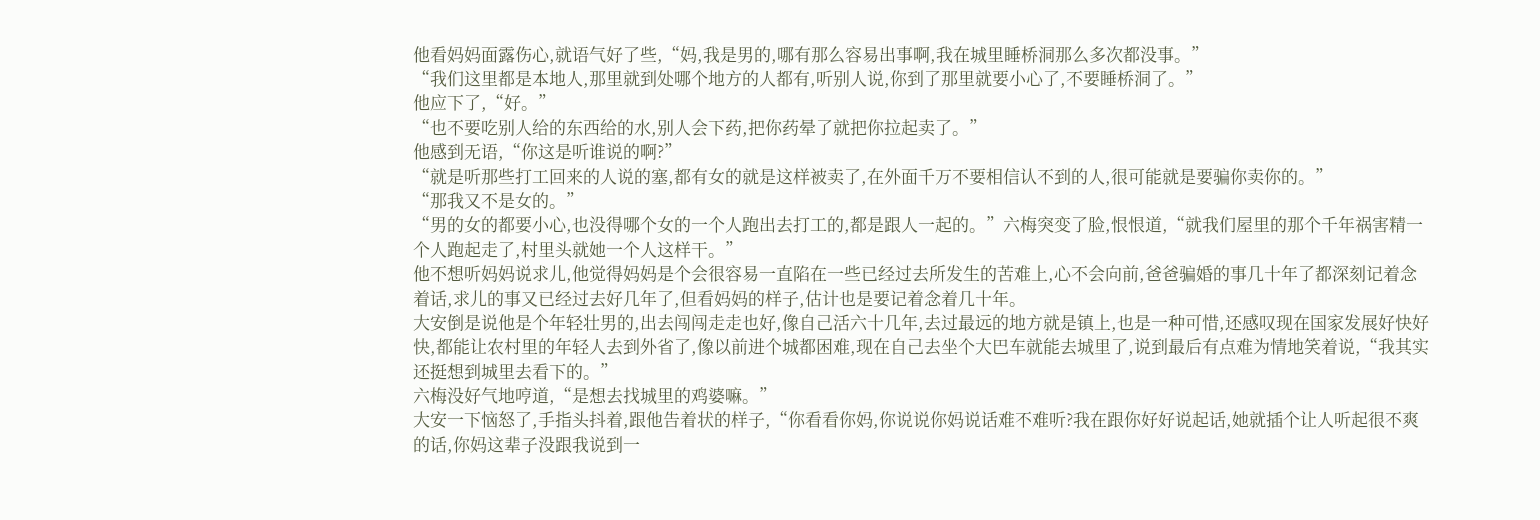他看妈妈面露伤心,就语气好了些,“妈,我是男的,哪有那么容易出事啊,我在城里睡桥洞那么多次都没事。”
“我们这里都是本地人,那里就到处哪个地方的人都有,听别人说,你到了那里就要小心了,不要睡桥洞了。”
他应下了,“好。”
“也不要吃别人给的东西给的水,别人会下药,把你药晕了就把你拉起卖了。”
他感到无语,“你这是听谁说的啊?”
“就是听那些打工回来的人说的塞,都有女的就是这样被卖了,在外面千万不要相信认不到的人,很可能就是要骗你卖你的。”
“那我又不是女的。”
“男的女的都要小心,也没得哪个女的一个人跑出去打工的,都是跟人一起的。”六梅突变了脸,恨恨道,“就我们屋里的那个千年祸害精一个人跑起走了,村里头就她一个人这样干。”
他不想听妈妈说求儿,他觉得妈妈是个会很容易一直陷在一些已经过去所发生的苦难上,心不会向前,爸爸骗婚的事几十年了都深刻记着念着话,求儿的事又已经过去好几年了,但看妈妈的样子,估计也是要记着念着几十年。
大安倒是说他是个年轻壮男的,出去闯闯走走也好,像自己活六十几年,去过最远的地方就是镇上,也是一种可惜,还感叹现在国家发展好快好快,都能让农村里的年轻人去到外省了,像以前进个城都困难,现在自己去坐个大巴车就能去城里了,说到最后有点难为情地笑着说,“我其实还挺想到城里去看下的。”
六梅没好气地哼道,“是想去找城里的鸡婆嘛。”
大安一下恼怒了,手指头抖着,跟他告着状的样子,“你看看你妈,你说说你妈说话难不难听?我在跟你好好说起话,她就插个让人听起很不爽的话,你妈这辈子没跟我说到一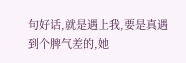句好话,就是遇上我,要是真遇到个脾气差的,她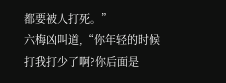都要被人打死。”
六梅凶叫道,“你年轻的时候打我打少了啊?你后面是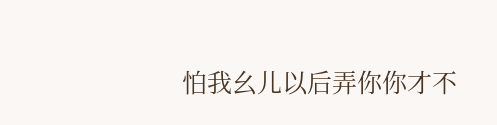怕我幺儿以后弄你你才不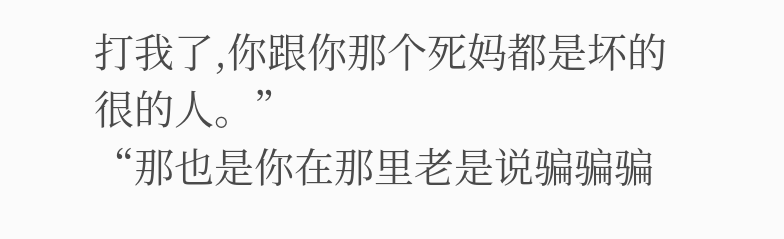打我了,你跟你那个死妈都是坏的很的人。”
“那也是你在那里老是说骗骗骗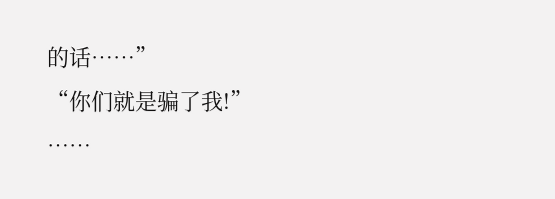的话……”
“你们就是骗了我!”
……